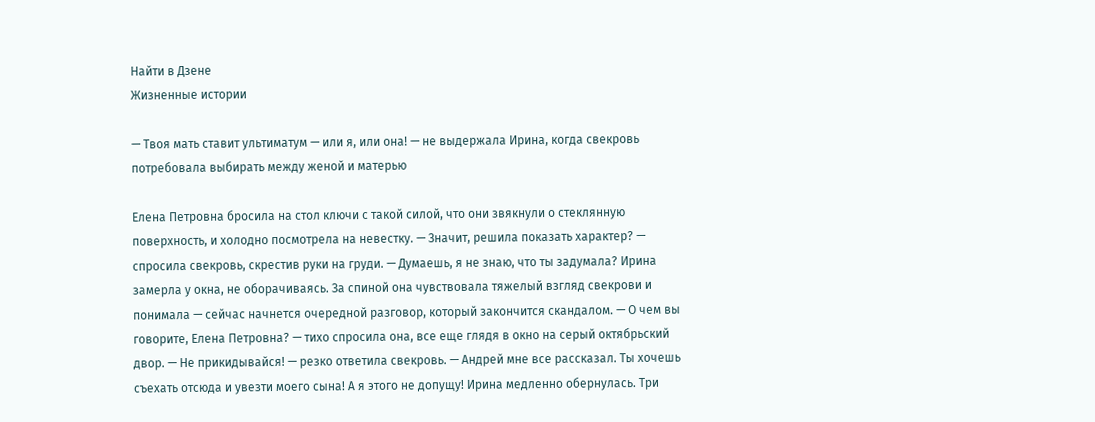Найти в Дзене
Жизненные истории

— Твоя мать ставит ультиматум — или я, или она! — не выдержала Ирина, когда свекровь потребовала выбирать между женой и матерью

Елена Петровна бросила на стол ключи с такой силой, что они звякнули о стеклянную поверхность, и холодно посмотрела на невестку. — Значит, решила показать характер? — спросила свекровь, скрестив руки на груди. — Думаешь, я не знаю, что ты задумала? Ирина замерла у окна, не оборачиваясь. За спиной она чувствовала тяжелый взгляд свекрови и понимала — сейчас начнется очередной разговор, который закончится скандалом. — О чем вы говорите, Елена Петровна? — тихо спросила она, все еще глядя в окно на серый октябрьский двор. — Не прикидывайся! — резко ответила свекровь. — Андрей мне все рассказал. Ты хочешь съехать отсюда и увезти моего сына! А я этого не допущу! Ирина медленно обернулась. Три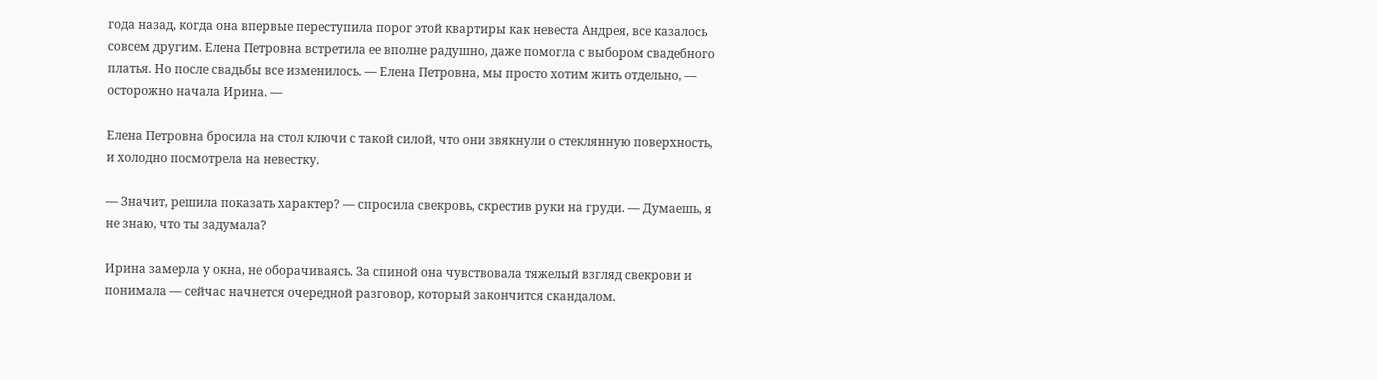года назад, когда она впервые переступила порог этой квартиры как невеста Андрея, все казалось совсем другим. Елена Петровна встретила ее вполне радушно, даже помогла с выбором свадебного платья. Но после свадьбы все изменилось. — Елена Петровна, мы просто хотим жить отдельно, — осторожно начала Ирина. —

Елена Петровна бросила на стол ключи с такой силой, что они звякнули о стеклянную поверхность, и холодно посмотрела на невестку.

— Значит, решила показать характер? — спросила свекровь, скрестив руки на груди. — Думаешь, я не знаю, что ты задумала?

Ирина замерла у окна, не оборачиваясь. За спиной она чувствовала тяжелый взгляд свекрови и понимала — сейчас начнется очередной разговор, который закончится скандалом.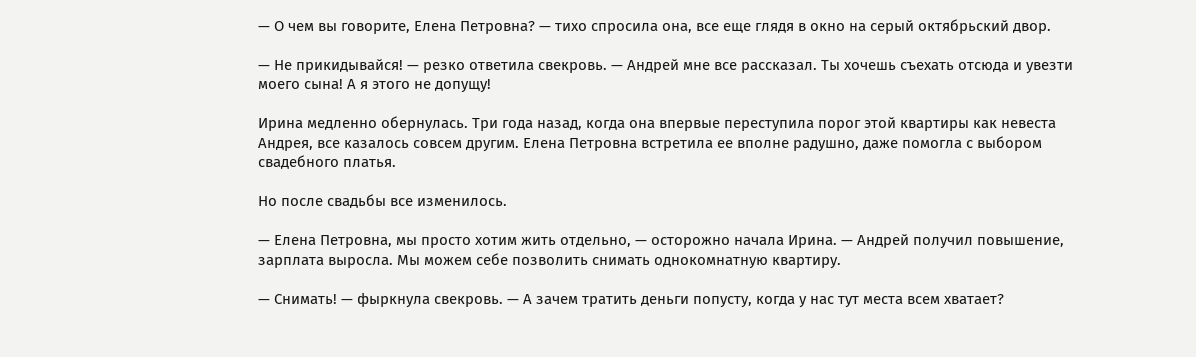— О чем вы говорите, Елена Петровна? — тихо спросила она, все еще глядя в окно на серый октябрьский двор.

— Не прикидывайся! — резко ответила свекровь. — Андрей мне все рассказал. Ты хочешь съехать отсюда и увезти моего сына! А я этого не допущу!

Ирина медленно обернулась. Три года назад, когда она впервые переступила порог этой квартиры как невеста Андрея, все казалось совсем другим. Елена Петровна встретила ее вполне радушно, даже помогла с выбором свадебного платья.

Но после свадьбы все изменилось.

— Елена Петровна, мы просто хотим жить отдельно, — осторожно начала Ирина. — Андрей получил повышение, зарплата выросла. Мы можем себе позволить снимать однокомнатную квартиру.

— Снимать! — фыркнула свекровь. — А зачем тратить деньги попусту, когда у нас тут места всем хватает?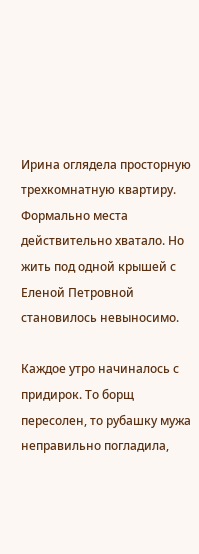Ирина оглядела просторную трехкомнатную квартиру. Формально места действительно хватало. Но жить под одной крышей с Еленой Петровной становилось невыносимо.

Каждое утро начиналось с придирок. То борщ пересолен, то рубашку мужа неправильно погладила,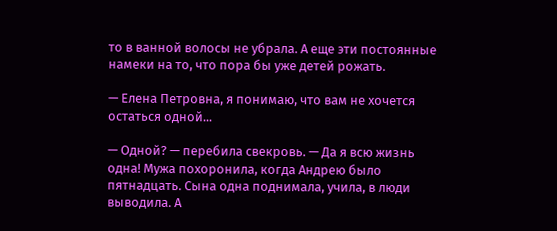то в ванной волосы не убрала. А еще эти постоянные намеки на то, что пора бы уже детей рожать.

— Елена Петровна, я понимаю, что вам не хочется остаться одной...

— Одной? — перебила свекровь. — Да я всю жизнь одна! Мужа похоронила, когда Андрею было пятнадцать. Сына одна поднимала, учила, в люди выводила. А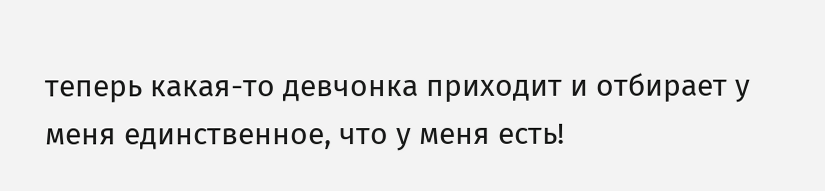теперь какая-то девчонка приходит и отбирает у меня единственное, что у меня есть!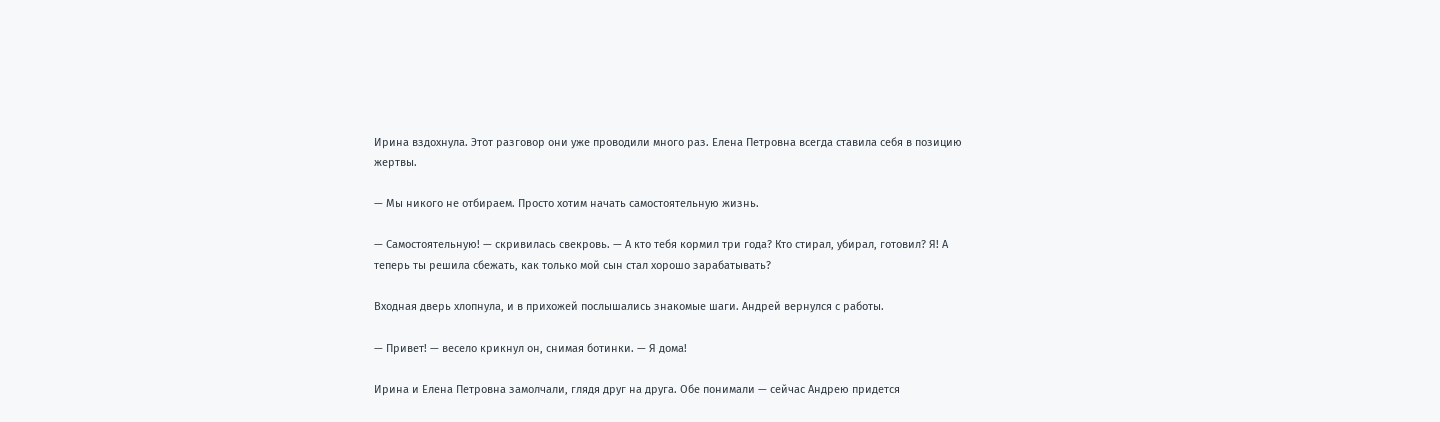Ирина вздохнула. Этот разговор они уже проводили много раз. Елена Петровна всегда ставила себя в позицию жертвы.

— Мы никого не отбираем. Просто хотим начать самостоятельную жизнь.

— Самостоятельную! — скривилась свекровь. — А кто тебя кормил три года? Кто стирал, убирал, готовил? Я! А теперь ты решила сбежать, как только мой сын стал хорошо зарабатывать?

Входная дверь хлопнула, и в прихожей послышались знакомые шаги. Андрей вернулся с работы.

— Привет! — весело крикнул он, снимая ботинки. — Я дома!

Ирина и Елена Петровна замолчали, глядя друг на друга. Обе понимали — сейчас Андрею придется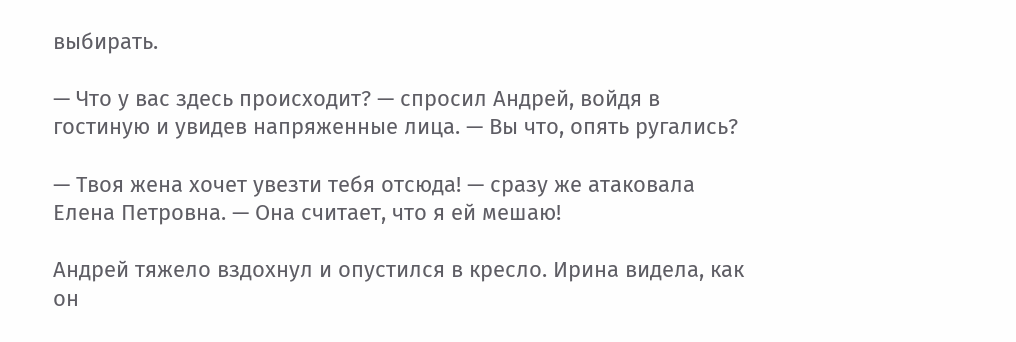выбирать.

— Что у вас здесь происходит? — спросил Андрей, войдя в гостиную и увидев напряженные лица. — Вы что, опять ругались?

— Твоя жена хочет увезти тебя отсюда! — сразу же атаковала Елена Петровна. — Она считает, что я ей мешаю!

Андрей тяжело вздохнул и опустился в кресло. Ирина видела, как он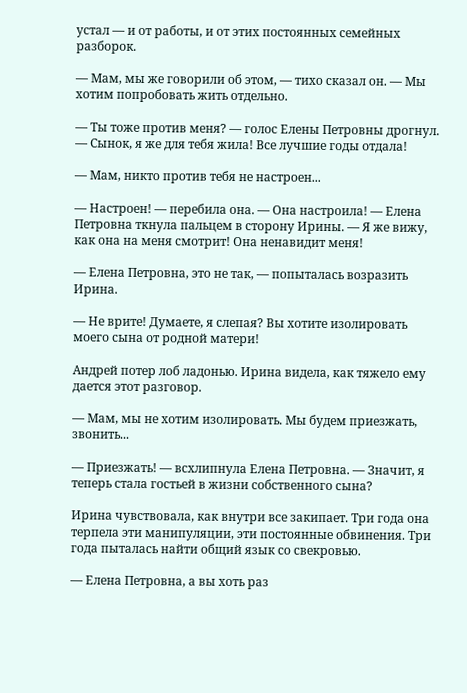устал — и от работы, и от этих постоянных семейных разборок.

— Мам, мы же говорили об этом, — тихо сказал он. — Мы хотим попробовать жить отдельно.

— Ты тоже против меня? — голос Елены Петровны дрогнул. — Сынок, я же для тебя жила! Все лучшие годы отдала!

— Мам, никто против тебя не настроен...

— Настроен! — перебила она. — Она настроила! — Елена Петровна ткнула пальцем в сторону Ирины. — Я же вижу, как она на меня смотрит! Она ненавидит меня!

— Елена Петровна, это не так, — попыталась возразить Ирина.

— Не врите! Думаете, я слепая? Вы хотите изолировать моего сына от родной матери!

Андрей потер лоб ладонью. Ирина видела, как тяжело ему дается этот разговор.

— Мам, мы не хотим изолировать. Мы будем приезжать, звонить...

— Приезжать! — всхлипнула Елена Петровна. — Значит, я теперь стала гостьей в жизни собственного сына?

Ирина чувствовала, как внутри все закипает. Три года она терпела эти манипуляции, эти постоянные обвинения. Три года пыталась найти общий язык со свекровью.

— Елена Петровна, а вы хоть раз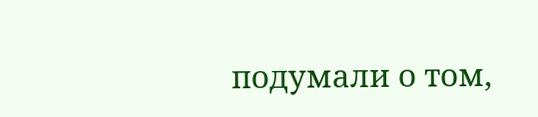подумали о том,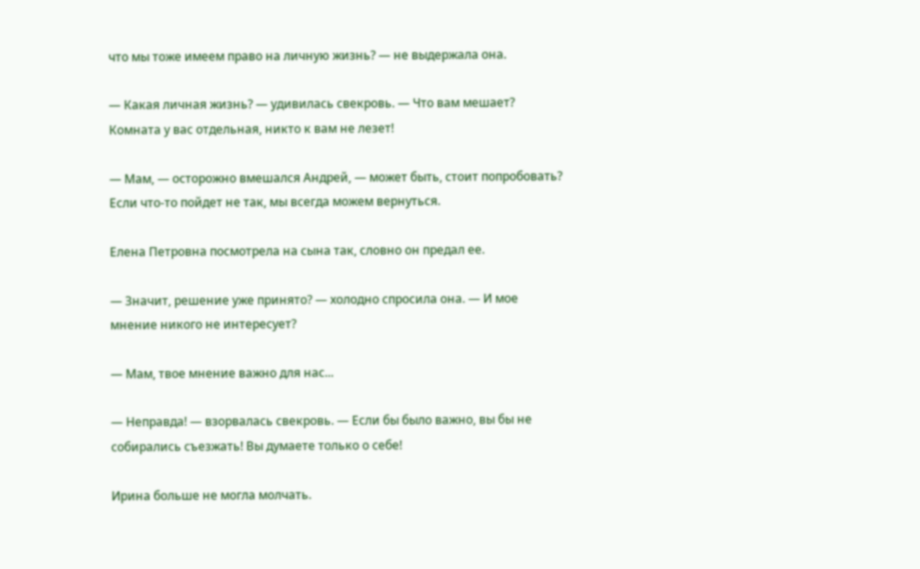что мы тоже имеем право на личную жизнь? — не выдержала она.

— Какая личная жизнь? — удивилась свекровь. — Что вам мешает? Комната у вас отдельная, никто к вам не лезет!

— Мам, — осторожно вмешался Андрей, — может быть, стоит попробовать? Если что-то пойдет не так, мы всегда можем вернуться.

Елена Петровна посмотрела на сына так, словно он предал ее.

— Значит, решение уже принято? — холодно спросила она. — И мое мнение никого не интересует?

— Мам, твое мнение важно для нас...

— Неправда! — взорвалась свекровь. — Если бы было важно, вы бы не собирались съезжать! Вы думаете только о себе!

Ирина больше не могла молчать.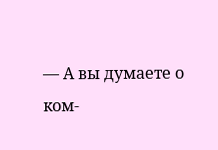— А вы думаете о ком-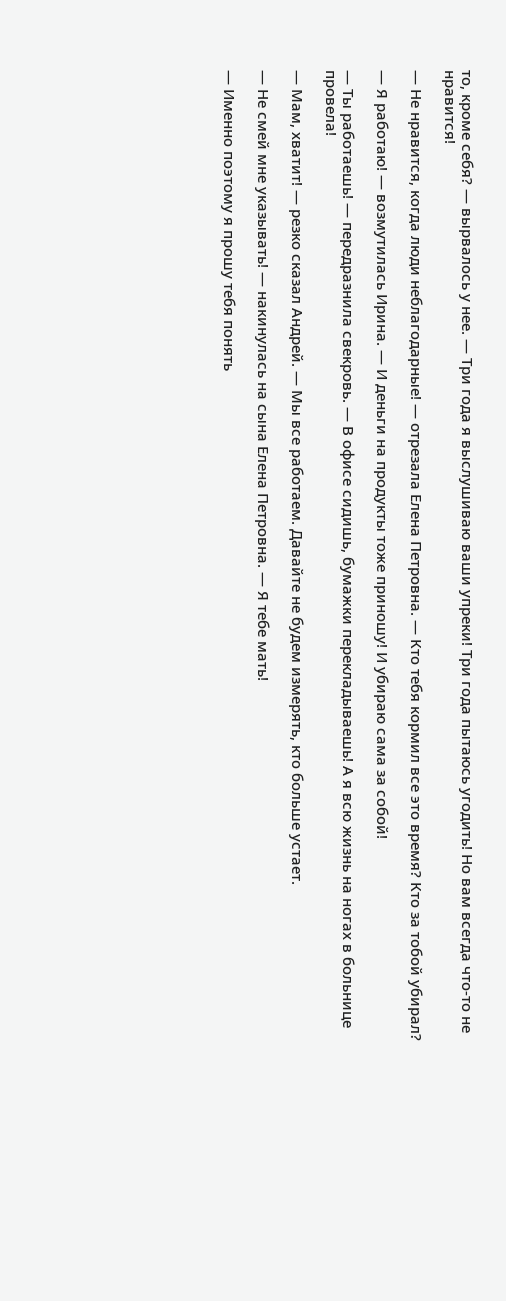то, кроме себя? — вырвалось у нее. — Три года я выслушиваю ваши упреки! Три года пытаюсь угодить! Но вам всегда что-то не нравится!

— Не нравится, когда люди неблагодарные! — отрезала Елена Петровна. — Кто тебя кормил все это время? Кто за тобой убирал?

— Я работаю! — возмутилась Ирина. — И деньги на продукты тоже приношу! И убираю сама за собой!

— Ты работаешь! — передразнила свекровь. — В офисе сидишь, бумажки перекладываешь! А я всю жизнь на ногах в больнице провела!

— Мам, хватит! — резко сказал Андрей. — Мы все работаем. Давайте не будем измерять, кто больше устает.

— Не смей мне указывать! — накинулась на сына Елена Петровна. — Я тебе мать!

— Именно поэтому я прошу тебя понять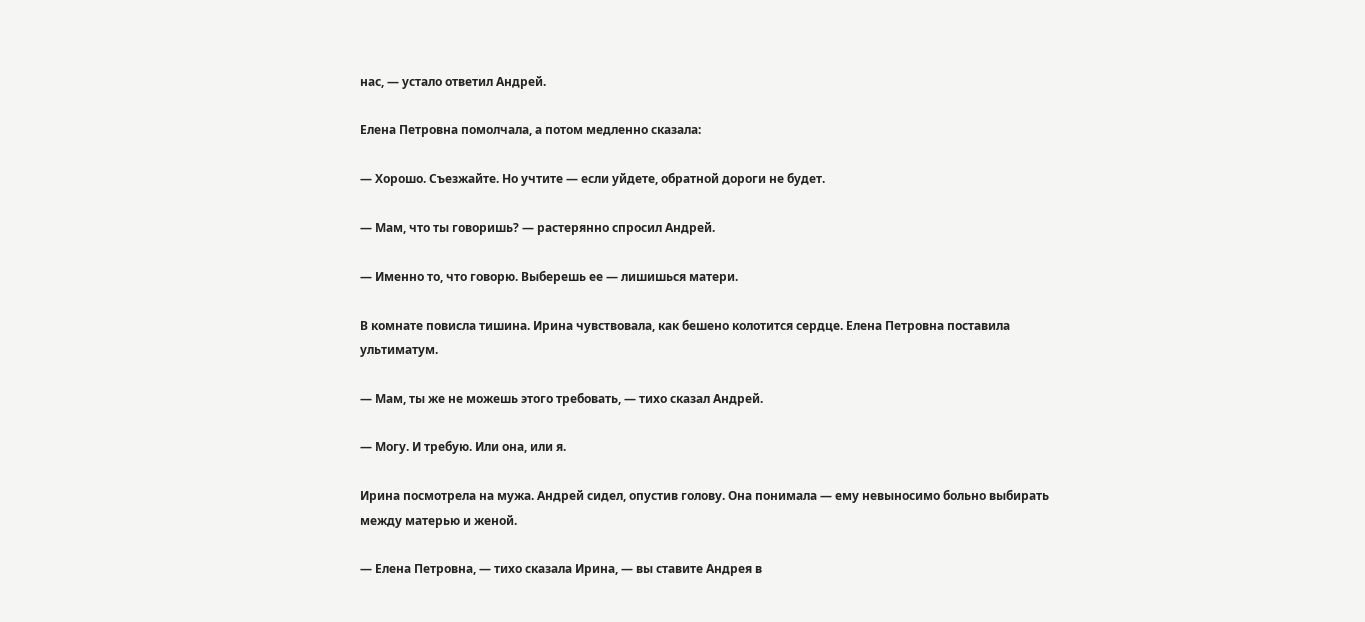нас, — устало ответил Андрей.

Елена Петровна помолчала, а потом медленно сказала:

— Хорошо. Съезжайте. Но учтите — если уйдете, обратной дороги не будет.

— Мам, что ты говоришь? — растерянно спросил Андрей.

— Именно то, что говорю. Выберешь ее — лишишься матери.

В комнате повисла тишина. Ирина чувствовала, как бешено колотится сердце. Елена Петровна поставила ультиматум.

— Мам, ты же не можешь этого требовать, — тихо сказал Андрей.

— Могу. И требую. Или она, или я.

Ирина посмотрела на мужа. Андрей сидел, опустив голову. Она понимала — ему невыносимо больно выбирать между матерью и женой.

— Елена Петровна, — тихо сказала Ирина, — вы ставите Андрея в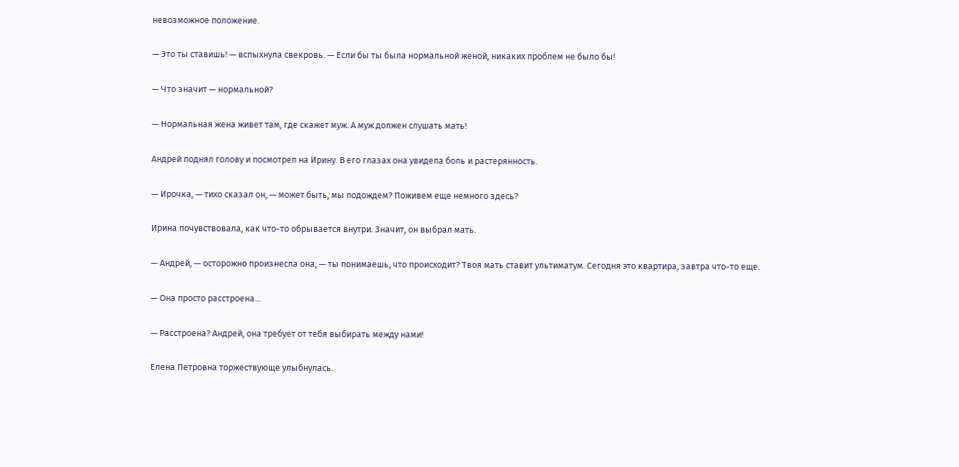невозможное положение.

— Это ты ставишь! — вспыхнула свекровь. — Если бы ты была нормальной женой, никаких проблем не было бы!

— Что значит — нормальной?

— Нормальная жена живет там, где скажет муж. А муж должен слушать мать!

Андрей поднял голову и посмотрел на Ирину. В его глазах она увидела боль и растерянность.

— Ирочка, — тихо сказал он, — может быть, мы подождем? Поживем еще немного здесь?

Ирина почувствовала, как что-то обрывается внутри. Значит, он выбрал мать.

— Андрей, — осторожно произнесла она, — ты понимаешь, что происходит? Твоя мать ставит ультиматум. Сегодня это квартира, завтра что-то еще.

— Она просто расстроена...

— Расстроена? Андрей, она требует от тебя выбирать между нами!

Елена Петровна торжествующе улыбнулась.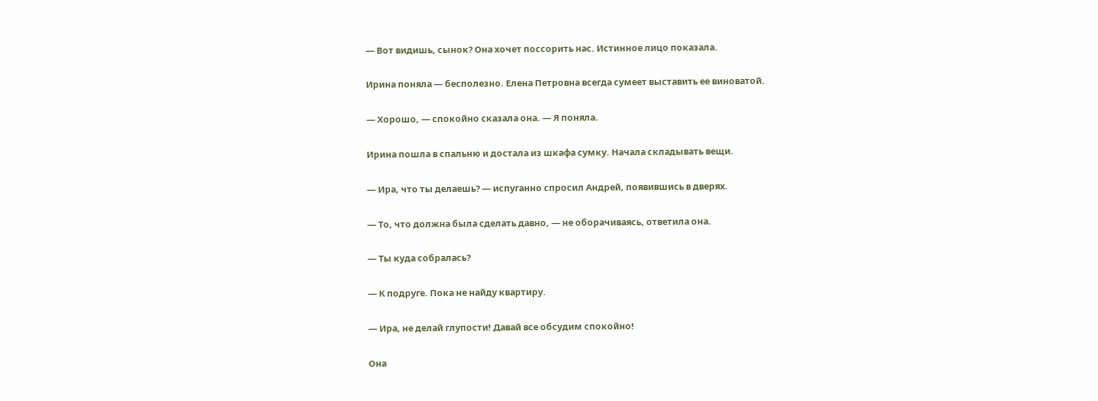— Вот видишь, сынок? Она хочет поссорить нас. Истинное лицо показала.

Ирина поняла — бесполезно. Елена Петровна всегда сумеет выставить ее виноватой.

— Хорошо, — спокойно сказала она. — Я поняла.

Ирина пошла в спальню и достала из шкафа сумку. Начала складывать вещи.

— Ира, что ты делаешь? — испуганно спросил Андрей, появившись в дверях.

— То, что должна была сделать давно, — не оборачиваясь, ответила она.

— Ты куда собралась?

— К подруге. Пока не найду квартиру.

— Ира, не делай глупости! Давай все обсудим спокойно!

Она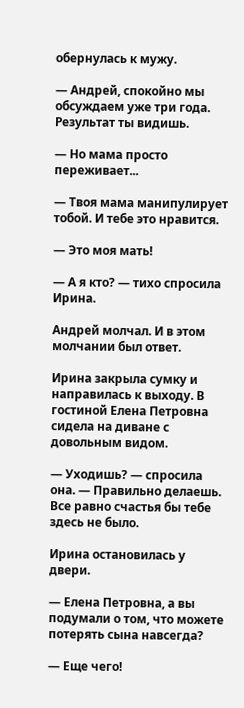обернулась к мужу.

— Андрей, спокойно мы обсуждаем уже три года. Результат ты видишь.

— Но мама просто переживает...

— Твоя мама манипулирует тобой. И тебе это нравится.

— Это моя мать!

— А я кто? — тихо спросила Ирина.

Андрей молчал. И в этом молчании был ответ.

Ирина закрыла сумку и направилась к выходу. В гостиной Елена Петровна сидела на диване с довольным видом.

— Уходишь? — спросила она. — Правильно делаешь. Все равно счастья бы тебе здесь не было.

Ирина остановилась у двери.

— Елена Петровна, а вы подумали о том, что можете потерять сына навсегда?

— Еще чего!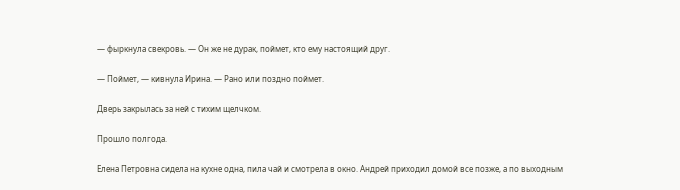— фыркнула свекровь. — Он же не дурак, поймет, кто ему настоящий друг.

— Поймет, — кивнула Ирина. — Рано или поздно поймет.

Дверь закрылась за ней с тихим щелчком.

Прошло полгода.

Елена Петровна сидела на кухне одна, пила чай и смотрела в окно. Андрей приходил домой все позже, а по выходным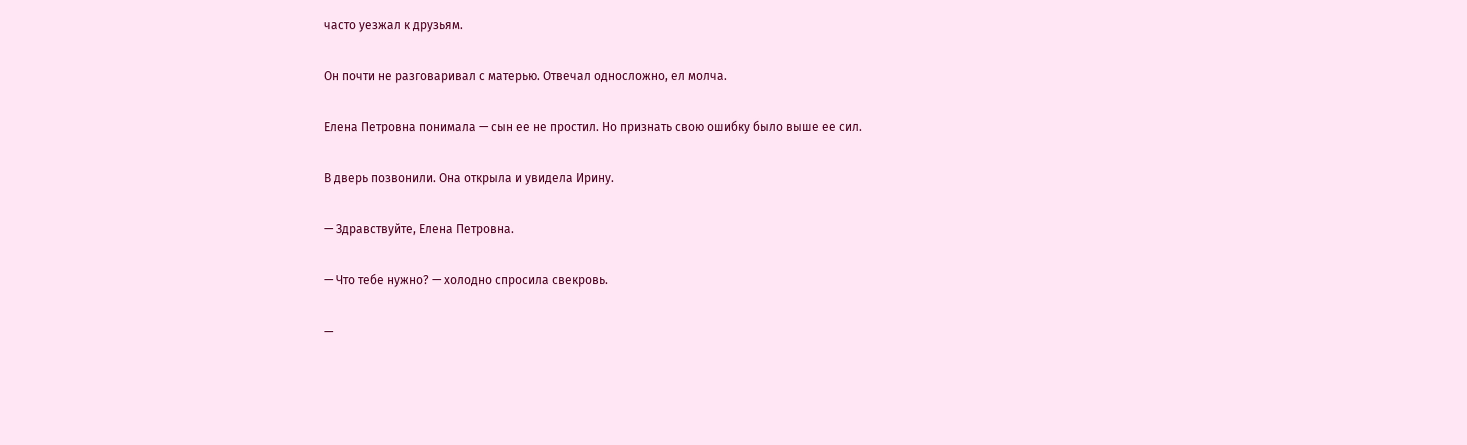часто уезжал к друзьям.

Он почти не разговаривал с матерью. Отвечал односложно, ел молча.

Елена Петровна понимала — сын ее не простил. Но признать свою ошибку было выше ее сил.

В дверь позвонили. Она открыла и увидела Ирину.

— Здравствуйте, Елена Петровна.

— Что тебе нужно? — холодно спросила свекровь.

—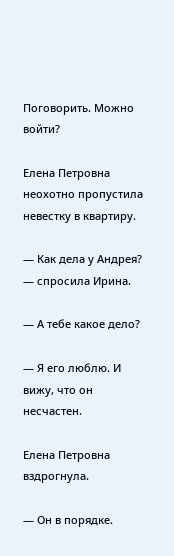Поговорить. Можно войти?

Елена Петровна неохотно пропустила невестку в квартиру.

— Как дела у Андрея? — спросила Ирина.

— А тебе какое дело?

— Я его люблю. И вижу, что он несчастен.

Елена Петровна вздрогнула.

— Он в порядке.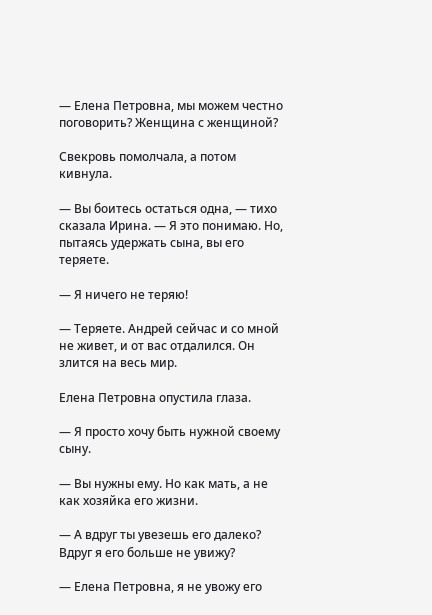— Елена Петровна, мы можем честно поговорить? Женщина с женщиной?

Свекровь помолчала, а потом кивнула.

— Вы боитесь остаться одна, — тихо сказала Ирина. — Я это понимаю. Но, пытаясь удержать сына, вы его теряете.

— Я ничего не теряю!

— Теряете. Андрей сейчас и со мной не живет, и от вас отдалился. Он злится на весь мир.

Елена Петровна опустила глаза.

— Я просто хочу быть нужной своему сыну.

— Вы нужны ему. Но как мать, а не как хозяйка его жизни.

— А вдруг ты увезешь его далеко? Вдруг я его больше не увижу?

— Елена Петровна, я не увожу его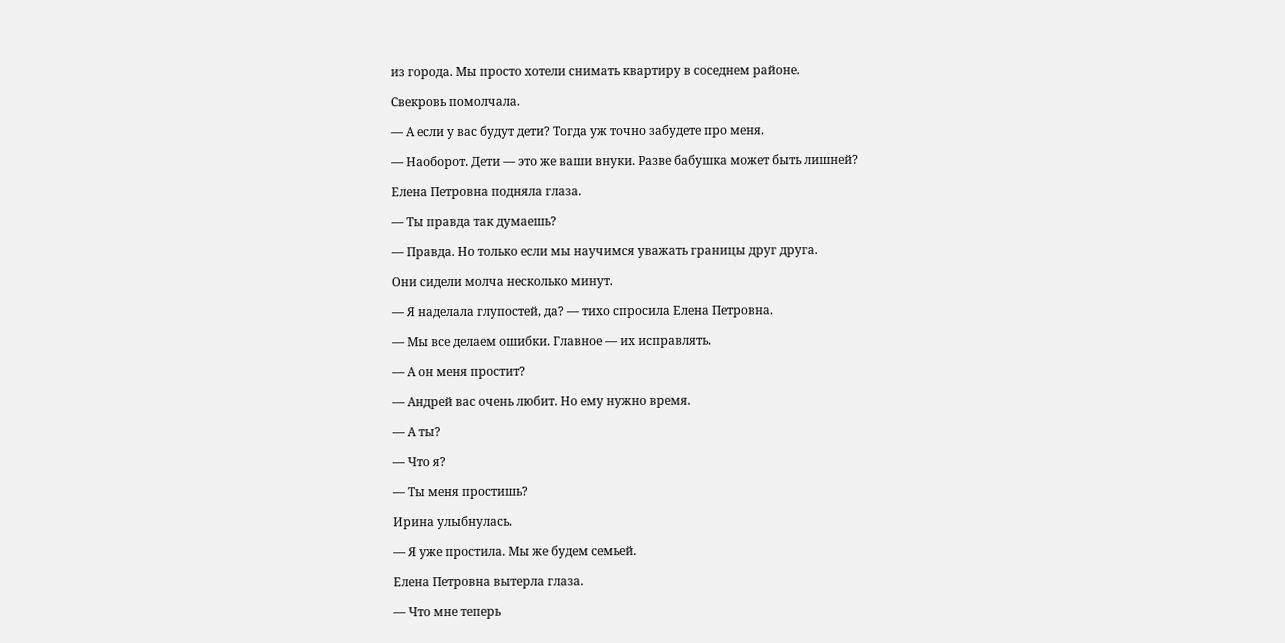из города. Мы просто хотели снимать квартиру в соседнем районе.

Свекровь помолчала.

— А если у вас будут дети? Тогда уж точно забудете про меня.

— Наоборот. Дети — это же ваши внуки. Разве бабушка может быть лишней?

Елена Петровна подняла глаза.

— Ты правда так думаешь?

— Правда. Но только если мы научимся уважать границы друг друга.

Они сидели молча несколько минут.

— Я наделала глупостей, да? — тихо спросила Елена Петровна.

— Мы все делаем ошибки. Главное — их исправлять.

— А он меня простит?

— Андрей вас очень любит. Но ему нужно время.

— А ты?

— Что я?

— Ты меня простишь?

Ирина улыбнулась.

— Я уже простила. Мы же будем семьей.

Елена Петровна вытерла глаза.

— Что мне теперь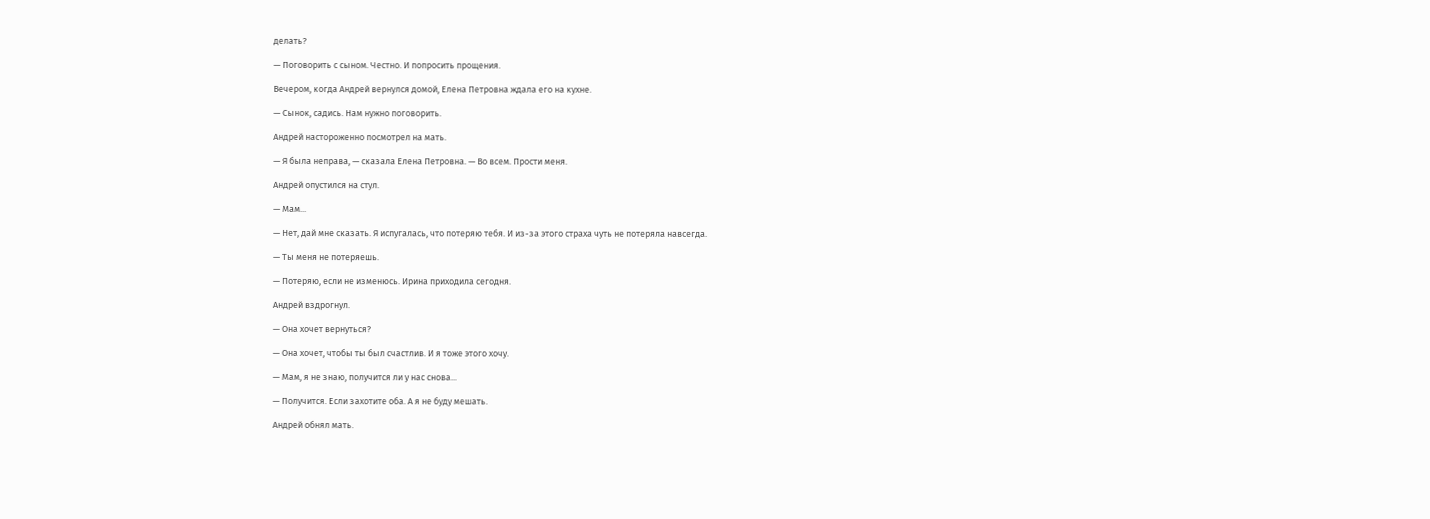делать?

— Поговорить с сыном. Честно. И попросить прощения.

Вечером, когда Андрей вернулся домой, Елена Петровна ждала его на кухне.

— Сынок, садись. Нам нужно поговорить.

Андрей настороженно посмотрел на мать.

— Я была неправа, — сказала Елена Петровна. — Во всем. Прости меня.

Андрей опустился на стул.

— Мам...

— Нет, дай мне сказать. Я испугалась, что потеряю тебя. И из-за этого страха чуть не потеряла навсегда.

— Ты меня не потеряешь.

— Потеряю, если не изменюсь. Ирина приходила сегодня.

Андрей вздрогнул.

— Она хочет вернуться?

— Она хочет, чтобы ты был счастлив. И я тоже этого хочу.

— Мам, я не знаю, получится ли у нас снова...

— Получится. Если захотите оба. А я не буду мешать.

Андрей обнял мать.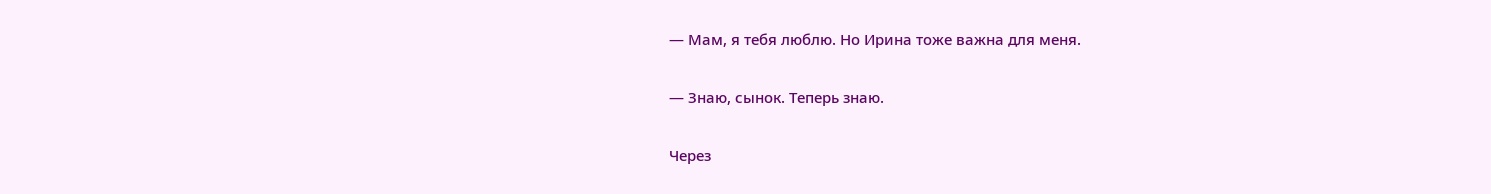— Мам, я тебя люблю. Но Ирина тоже важна для меня.

— Знаю, сынок. Теперь знаю.

Через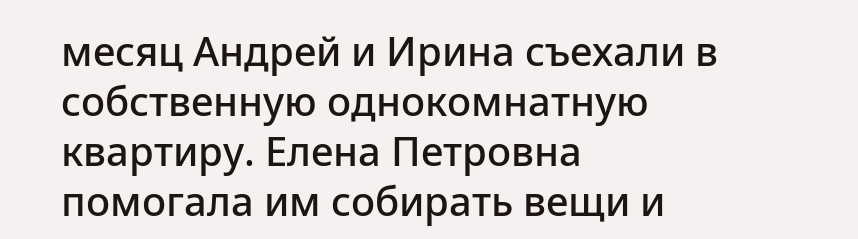месяц Андрей и Ирина съехали в собственную однокомнатную квартиру. Елена Петровна помогала им собирать вещи и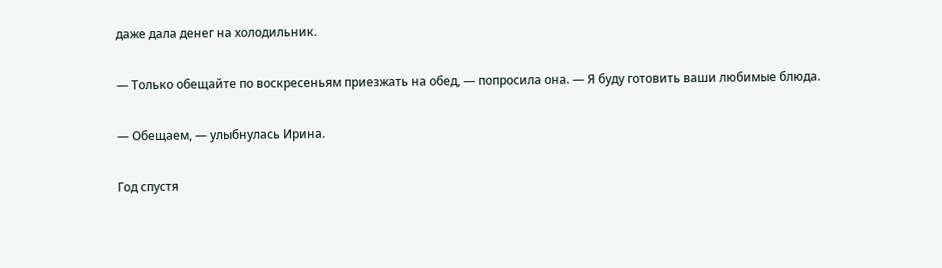даже дала денег на холодильник.

— Только обещайте по воскресеньям приезжать на обед, — попросила она. — Я буду готовить ваши любимые блюда.

— Обещаем, — улыбнулась Ирина.

Год спустя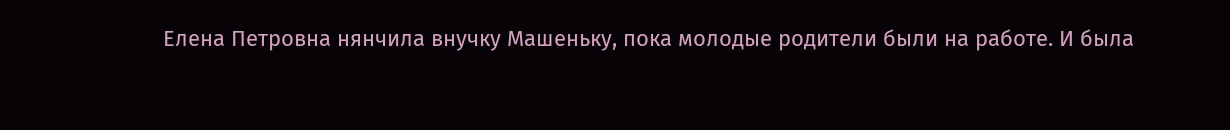Елена Петровна нянчила внучку Машеньку, пока молодые родители были на работе. И была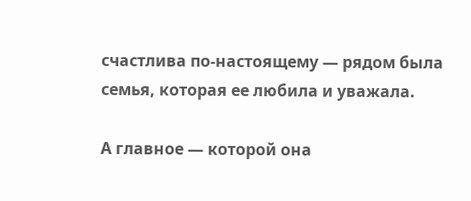счастлива по-настоящему — рядом была семья, которая ее любила и уважала.

А главное — которой она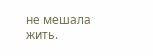не мешала жить.